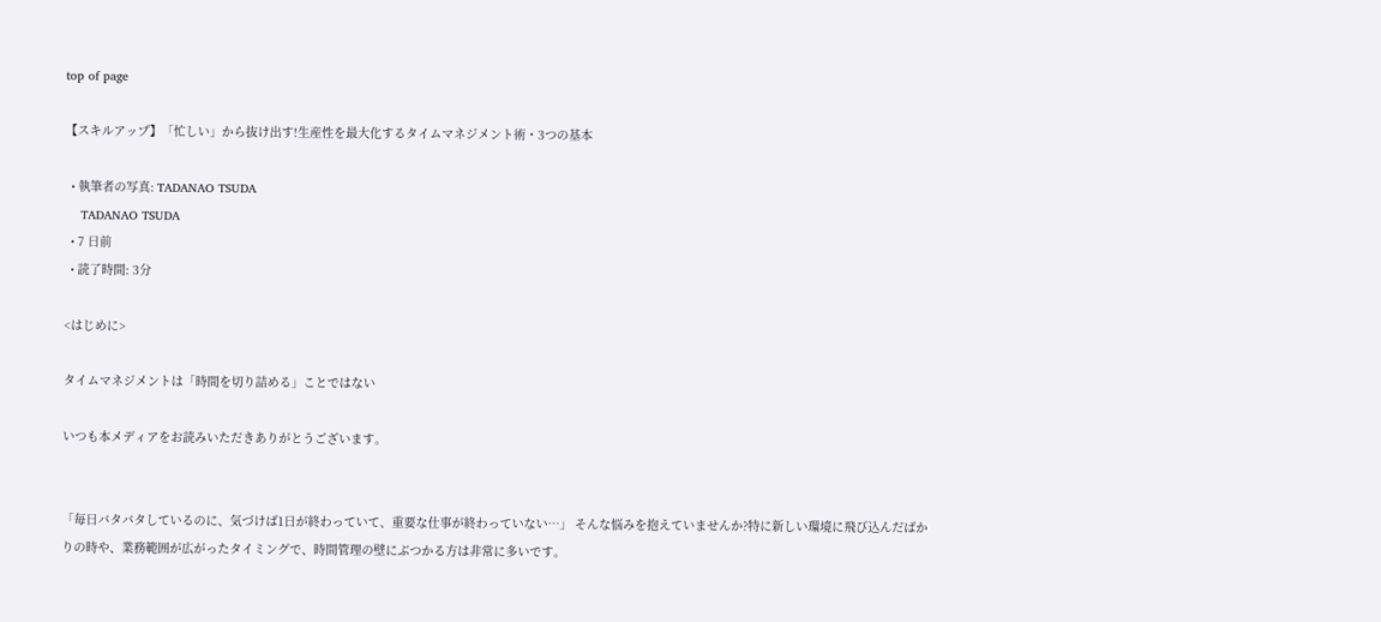top of page

【スキルアップ】「忙しい」から抜け出す!生産性を最大化するタイムマネジメント術・3つの基本

  • 執筆者の写真: TADANAO TSUDA
    TADANAO TSUDA
  • 7 日前
  • 読了時間: 3分

<はじめに>

タイムマネジメントは「時間を切り詰める」ことではない

いつも本メディアをお読みいただきありがとうございます。


「毎日バタバタしているのに、気づけば1日が終わっていて、重要な仕事が終わっていない…」 そんな悩みを抱えていませんか?特に新しい環境に飛び込んだばかりの時や、業務範囲が広がったタイミングで、時間管理の壁にぶつかる方は非常に多いです。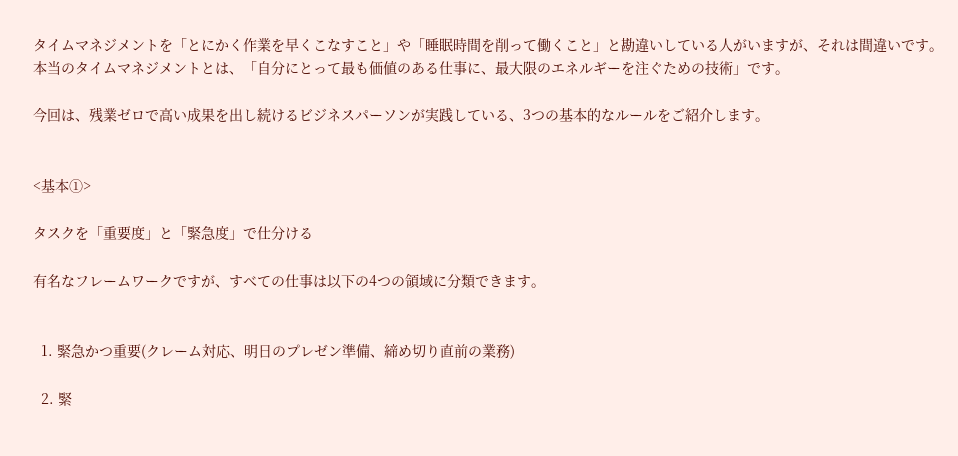タイムマネジメントを「とにかく作業を早くこなすこと」や「睡眠時間を削って働くこと」と勘違いしている人がいますが、それは間違いです。本当のタイムマネジメントとは、「自分にとって最も価値のある仕事に、最大限のエネルギーを注ぐための技術」です。

今回は、残業ゼロで高い成果を出し続けるビジネスパーソンが実践している、3つの基本的なルールをご紹介します。


<基本①>

タスクを「重要度」と「緊急度」で仕分ける

有名なフレームワークですが、すべての仕事は以下の4つの領域に分類できます。


  1. 緊急かつ重要(クレーム対応、明日のプレゼン準備、締め切り直前の業務)

  2. 緊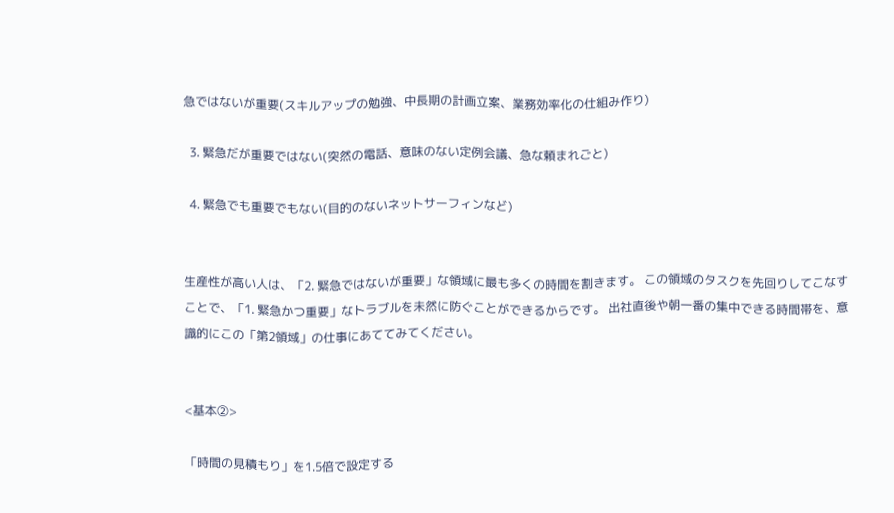急ではないが重要(スキルアップの勉強、中長期の計画立案、業務効率化の仕組み作り)

  3. 緊急だが重要ではない(突然の電話、意味のない定例会議、急な頼まれごと)

  4. 緊急でも重要でもない(目的のないネットサーフィンなど)


生産性が高い人は、「2. 緊急ではないが重要」な領域に最も多くの時間を割きます。 この領域のタスクを先回りしてこなすことで、「1. 緊急かつ重要」なトラブルを未然に防ぐことができるからです。 出社直後や朝一番の集中できる時間帯を、意識的にこの「第2領域」の仕事にあててみてください。


<基本②>

「時間の見積もり」を1.5倍で設定する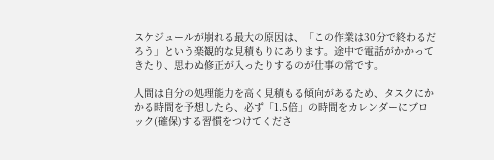スケジュールが崩れる最大の原因は、「この作業は30分で終わるだろう」という楽観的な見積もりにあります。途中で電話がかかってきたり、思わぬ修正が入ったりするのが仕事の常です。

人間は自分の処理能力を高く見積もる傾向があるため、タスクにかかる時間を予想したら、必ず「1.5倍」の時間をカレンダーにブロック(確保)する習慣をつけてくださ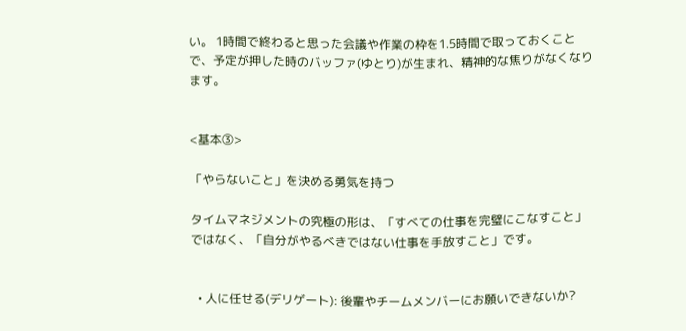い。 1時間で終わると思った会議や作業の枠を1.5時間で取っておくことで、予定が押した時のバッファ(ゆとり)が生まれ、精神的な焦りがなくなります。


<基本③>

「やらないこと」を決める勇気を持つ

タイムマネジメントの究極の形は、「すべての仕事を完璧にこなすこと」ではなく、「自分がやるべきではない仕事を手放すこと」です。


  • 人に任せる(デリゲート): 後輩やチームメンバーにお願いできないか?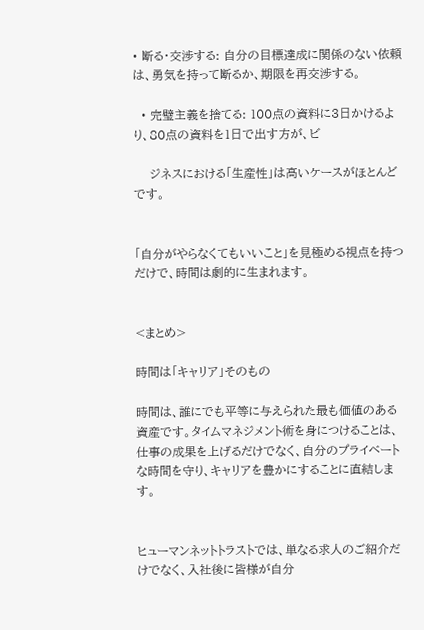• 断る・交渉する: 自分の目標達成に関係のない依頼は、勇気を持って断るか、期限を再交渉する。

  • 完璧主義を捨てる: 100点の資料に3日かけるより、80点の資料を1日で出す方が、ビ

    ジネスにおける「生産性」は高いケースがほとんどです。


「自分がやらなくてもいいこと」を見極める視点を持つだけで、時間は劇的に生まれます。


<まとめ>

時間は「キャリア」そのもの

時間は、誰にでも平等に与えられた最も価値のある資産です。タイムマネジメント術を身につけることは、仕事の成果を上げるだけでなく、自分のプライベートな時間を守り、キャリアを豊かにすることに直結します。


ヒューマンネットトラストでは、単なる求人のご紹介だけでなく、入社後に皆様が自分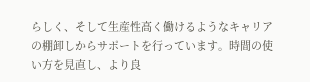らしく、そして生産性高く働けるようなキャリアの棚卸しからサポートを行っています。時間の使い方を見直し、より良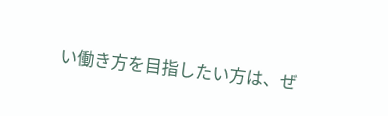い働き方を目指したい方は、ぜ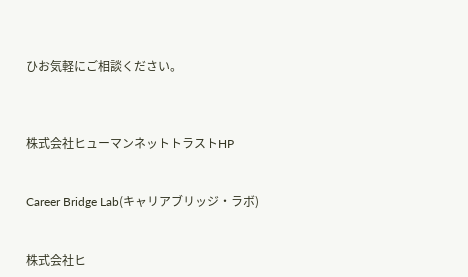ひお気軽にご相談ください。



株式会社ヒューマンネットトラストHP


Career Bridge Lab(キャリアブリッジ・ラボ)


株式会社ヒ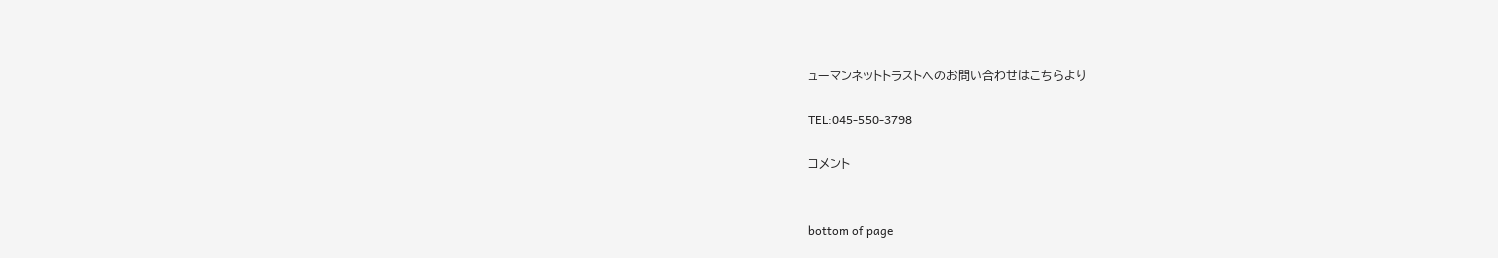ューマンネットトラストへのお問い合わせはこちらより

TEL:045-550-3798

コメント


bottom of page